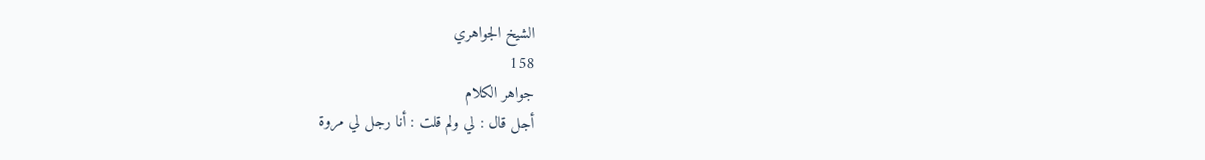الشيخ الجواهري
158
جواهر الكلام
أجل قال : لي ولم قلت : أنا رجل لي مروة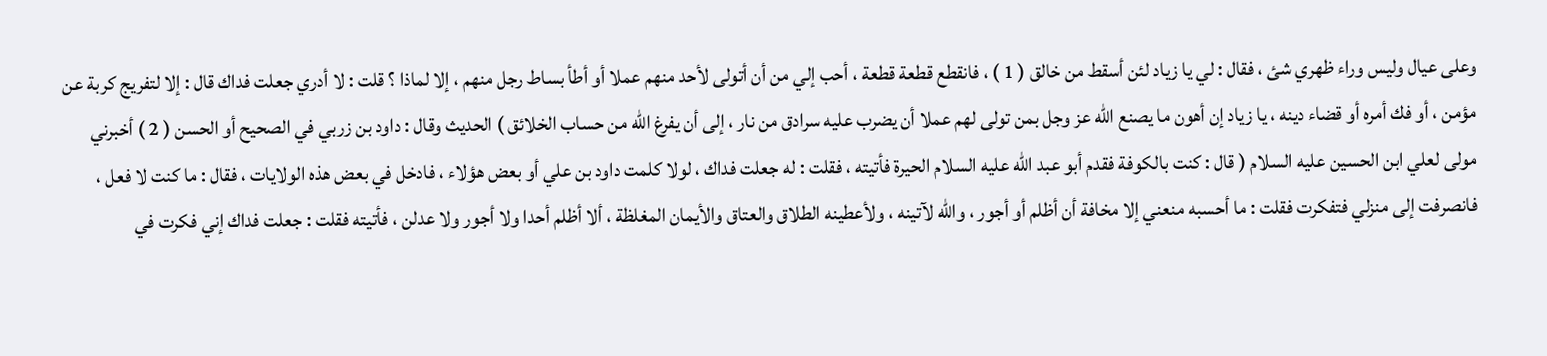وعلى عيال وليس وراء ظهري شئ ، فقال : لي يا زياد لئن أسقط من خالق ( 1 ) ، فانقطع قطعة قطعة ، أحب إلي من أن أتولى لأحد منهم عملا أو أطأ بساط رجل منهم ، إلا لماذا ؟ قلت : لا أدري جعلت فداك قال : إلا لتفريج كربة عن مؤمن ، أو فك أمره أو قضاء دينه ، يا زياد إن أهون ما يصنع الله عز وجل بمن تولى لهم عملا أن يضرب عليه سرادق من نار ، إلى أن يفرغ الله من حساب الخلائق ) الحديث وقال : داود بن زربي في الصحيح أو الحسن ( 2 ) أخبرني مولى لعلي ابن الحسين عليه السلام ( قال : كنت بالكوفة فقدم أبو عبد الله عليه السلام الحيرة فأتيته ، فقلت : له جعلت فداك ، لولا كلمت داود بن علي أو بعض هؤلاء ، فادخل في بعض هذه الولايات ، فقال : ما كنت لا فعل ، فانصرفت إلى منزلي فتفكرت فقلت : ما أحسبه منعني إلا مخافة أن أظلم أو أجور ، والله لآتينه ، ولأعطينه الطلاق والعتاق والأيمان المغلظة ، ألا أظلم أحدا ولا أجور ولا عدلن ، فأتيته فقلت : جعلت فداك إني فكرت في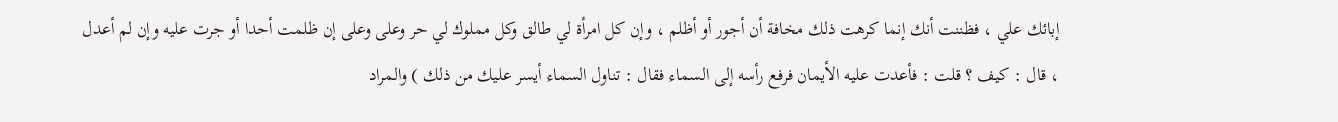إبائك علي ، فظننت أنك إنما كرهت ذلك مخافة أن أجور أو أظلم ، وإن كل امرأة لي طالق وكل مملوك لي حر وعلى وعلى إن ظلمت أحدا أو جرت عليه وإن لم أعدل ، قال : كيف ؟ قلت : فأعدت عليه الأيمان فرفع رأسه إلى السماء فقال : تناول السماء أيسر عليك من ذلك ) والمراد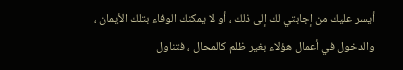أيسر عليك من إجابتي لك إلى ذلك ، أو لا يمكنك الوفاء بتلك الأيمان ، والدخول في أعمال هؤلاء بغير ظلم كالمحال ، فتناول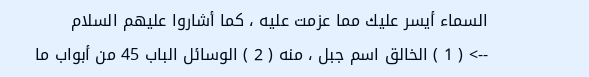السماء أيسر عليك مما عزمت عليه ، كما أشاروا عليهم السلام
--> ( 1 ) الخالق اسم جبل ، منه ( 2 ) الوسائل الباب 45 من أبواب ما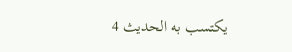يكتسب به الحديث 4